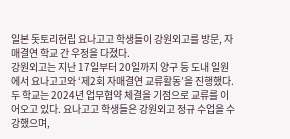일본 돗토리현립 요나고고 학생들이 강원외고를 방문, 자매결연 학교 간 우정을 다졌다.
강원외고는 지난 17일부터 20일까지 양구 등 도내 일원에서 요나고고와 ‘제2회 자매결연 교류활동’을 진행했다. 두 학교는 2024년 업무협약 체결을 기점으로 교류를 이어오고 있다. 요나고고 학생들은 강원외고 정규 수업을 수강했으며,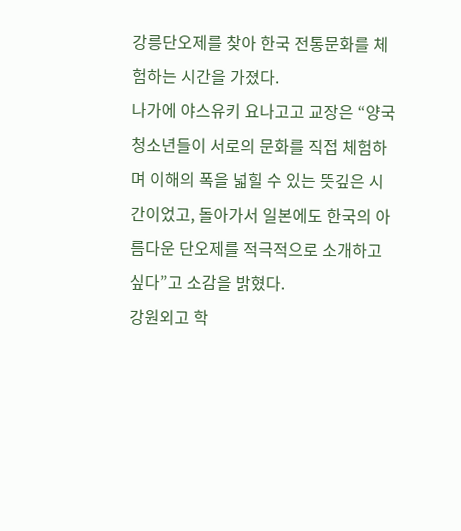강릉단오제를 찾아 한국 전통문화를 체험하는 시간을 가졌다.
나가에 야스유키 요나고고 교장은 “양국 청소년들이 서로의 문화를 직접 체험하며 이해의 폭을 넓힐 수 있는 뜻깊은 시간이었고, 돌아가서 일본에도 한국의 아름다운 단오제를 적극적으로 소개하고 싶다”고 소감을 밝혔다.
강원외고 학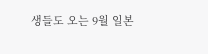생들도 오는 9월 일본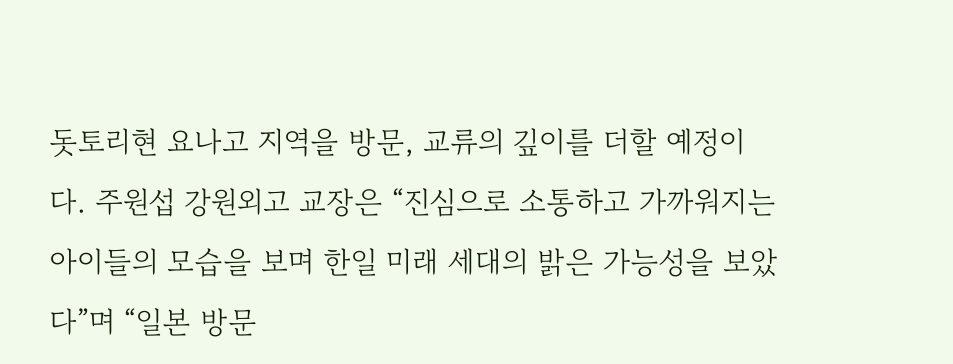돗토리현 요나고 지역을 방문, 교류의 깊이를 더할 예정이다. 주원섭 강원외고 교장은 “진심으로 소통하고 가까워지는 아이들의 모습을 보며 한일 미래 세대의 밝은 가능성을 보았다”며 “일본 방문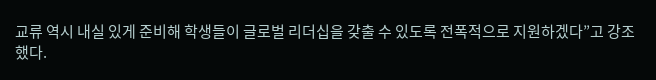교류 역시 내실 있게 준비해 학생들이 글로벌 리더십을 갖출 수 있도록 전폭적으로 지원하겠다”고 강조했다.